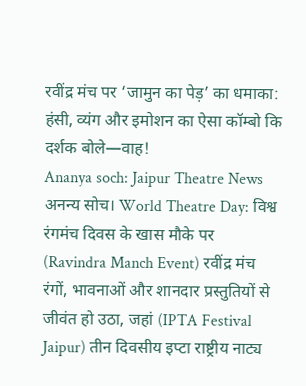रवींद्र मंच पर ‘जामुन का पेड़’ का धमाका: हंसी, व्यंग और इमोशन का ऐसा कॉम्बो कि दर्शक बोले—वाह!
Ananya soch: Jaipur Theatre News
अनन्य सोच। World Theatre Day: विश्व रंगमंच दिवस के खास मौके पर (Ravindra Manch Event) रवींद्र मंच रंगों, भावनाओं और शानदार प्रस्तुतियों से जीवंत हो उठा, जहां (IPTA Festival Jaipur) तीन दिवसीय इप्टा राष्ट्रीय नाट्य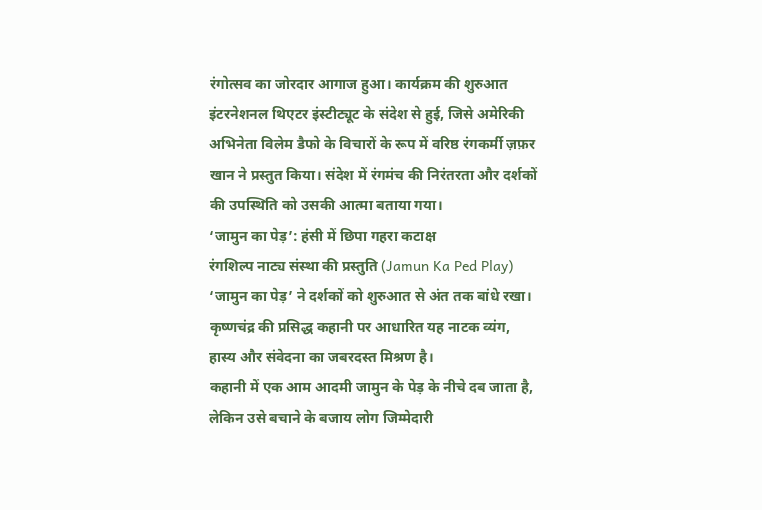रंगोत्सव का जोरदार आगाज हुआ। कार्यक्रम की शुरुआत इंटरनेशनल थिएटर इंस्टीट्यूट के संदेश से हुई, जिसे अमेरिकी अभिनेता विलेम डैफो के विचारों के रूप में वरिष्ठ रंगकर्मी ज़फ़र खान ने प्रस्तुत किया। संदेश में रंगमंच की निरंतरता और दर्शकों की उपस्थिति को उसकी आत्मा बताया गया।
‘जामुन का पेड़’: हंसी में छिपा गहरा कटाक्ष
रंगशिल्प नाट्य संस्था की प्रस्तुति (Jamun Ka Ped Play) ‘जामुन का पेड़’ ने दर्शकों को शुरुआत से अंत तक बांधे रखा। कृष्णचंद्र की प्रसिद्ध कहानी पर आधारित यह नाटक व्यंग, हास्य और संवेदना का जबरदस्त मिश्रण है।
कहानी में एक आम आदमी जामुन के पेड़ के नीचे दब जाता है, लेकिन उसे बचाने के बजाय लोग जिम्मेदारी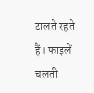टालते रहते हैं। फाइलें चलती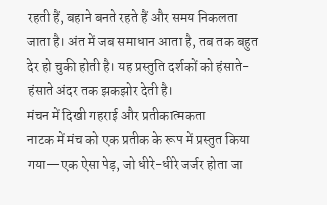रहती हैं, बहाने बनते रहते हैं और समय निकलता जाता है। अंत में जब समाधान आता है, तब तक बहुत देर हो चुकी होती है। यह प्रस्तुति दर्शकों को हंसाते-हंसाते अंदर तक झकझोर देती है।
मंचन में दिखी गहराई और प्रतीकात्मकता
नाटक में मंच को एक प्रतीक के रूप में प्रस्तुत किया गया—एक ऐसा पेड़, जो धीरे-धीरे जर्जर होता जा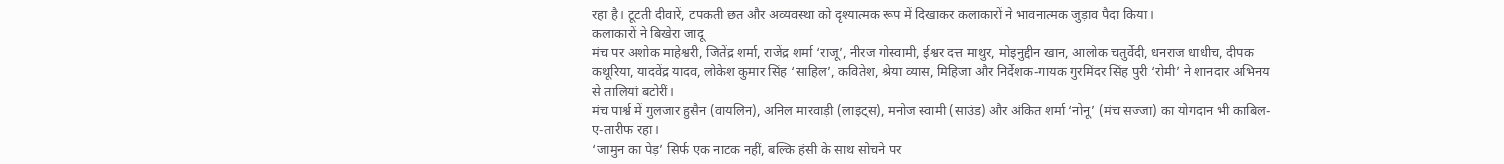रहा है। टूटती दीवारें, टपकती छत और अव्यवस्था को दृश्यात्मक रूप में दिखाकर कलाकारों ने भावनात्मक जुड़ाव पैदा किया।
कलाकारों ने बिखेरा जादू
मंच पर अशोक माहेश्वरी, जितेंद्र शर्मा, राजेंद्र शर्मा ‘राजू’, नीरज गोस्वामी, ईश्वर दत्त माथुर, मोइनुद्दीन खान, आलोक चतुर्वेदी, धनराज धाधीच, दीपक कथूरिया, यादवेंद्र यादव, लोकेश कुमार सिंह ‘साहिल’, कवितेश, श्रेया व्यास, मिहिजा और निर्देशक-गायक गुरमिंदर सिंह पुरी ‘रोमी’ ने शानदार अभिनय से तालियां बटोरीं।
मंच पार्श्व में गुलजार हुसैन (वायलिन), अनिल मारवाड़ी (लाइट्स), मनोज स्वामी (साउंड) और अंकित शर्मा ‘नोनू’ (मंच सज्जा) का योगदान भी काबिल-ए-तारीफ रहा।
‘जामुन का पेड़’ सिर्फ एक नाटक नहीं, बल्कि हंसी के साथ सोचने पर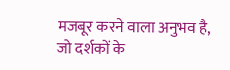मजबूर करने वाला अनुभव है, जो दर्शकों के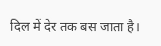दिल में देर तक बस जाता है।